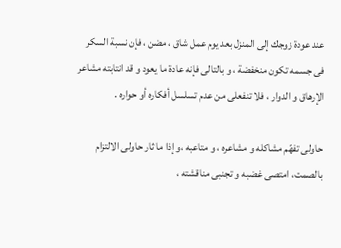عند عودة زوجك إلى المنزل بعد يوم عمل شاق ، مضن ، فإن نسبة السكر فى جسمه تكون منخفضة ، و بالتالى فإنه عادة ما يعود و قد انتابته مشاعر الإرهاق و الدوار ، فلا تنفعلى من عدم تسلسل أفكاره أو حواره .

حاولى تفهّم مشاكله و مشاعره ، و متاعبه ،و إذا ما ثار حاولى الالتزام بالصمت، امتصى غضبه و تجنبى مناقشته ،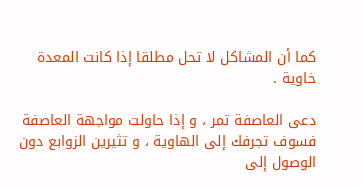كما أن المشاكل لا تحل مطلقا إذا كانت المعدة خاوية .

دعى العاصفة تمر ، و إذا حاولت مواجهة العاصفة فسوف تجرفك إلى الهاوية ، و تثيرين الزوابع دون الوصول إلى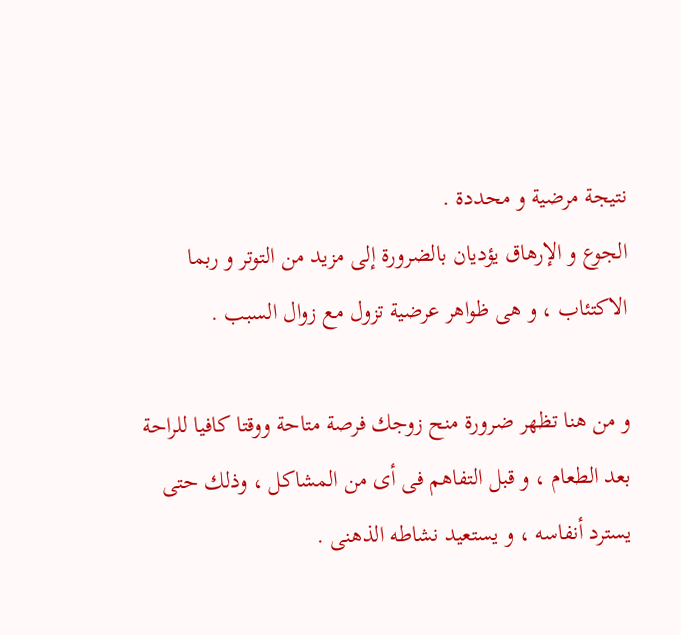نتيجة مرضية و محددة .
الجوع و الإرهاق يؤديان بالضرورة إلى مزيد من التوتر و ربما الاكتئاب ، و هى ظواهر عرضية تزول مع زوال السبب .

و من هنا تظهر ضرورة منح زوجك فرصة متاحة ووقتا كافيا للراحة بعد الطعام ، و قبل التفاهم فى أى من المشاكل ، وذلك حتى يسترد أنفاسه ، و يستعيد نشاطه الذهنى .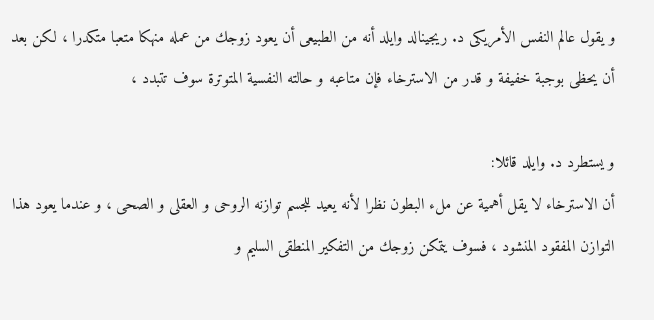و يقول عالم النفس الأمريكى د. ريجينالد وايلد أنه من الطبيعى أن يعود زوجك من عمله منهكا متعبا متكدرا ، لكن بعد أن يحظى بوجبة خفيفة و قدر من الاسترخاء فإن متاعبه و حالته النفسية المتوترة سوف تتبدد ،

و يستطرد د. وايلد قائلا:
أن الاسترخاء لا يقل أهمية عن ملء البطون نظرا لأنه يعيد للجسم توازنه الروحى و العقلى و الصحى ، و عندما يعود هذا التوازن المفقود المنشود ، فسوف يتمكن زوجك من التفكير المنطقى السليم و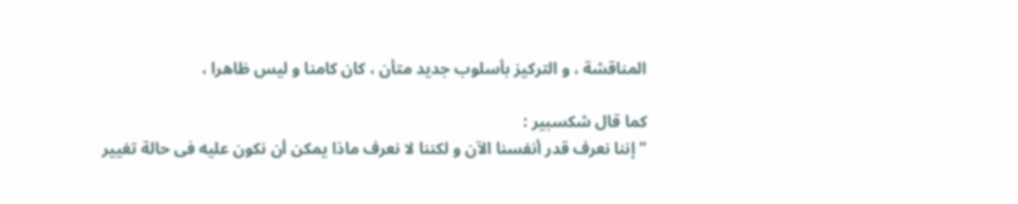المناقشة ، و التركيز بأسلوب جديد متأن ، كان كامنا و ليس ظاهرا ،

كما قال شكسبير :
" إننا نعرف قدر أنفسنا الآن و لكننا لا نعرف ماذا يمكن أن نكون عليه فى حالة تغيير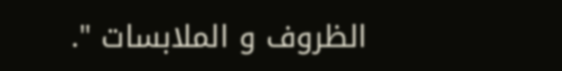الظروف و الملابسات ".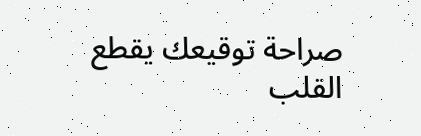صراحة توقيعك يقطع القلب